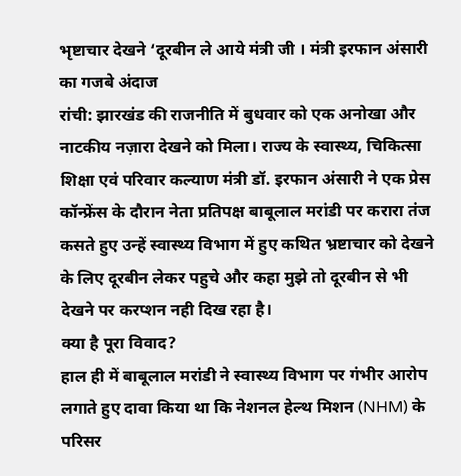भृष्टाचार देखने ‘दूरबीन ले आये मंत्री जी । मंत्री इरफान अंसारी का गजबे अंदाज
रांची: झारखंड की राजनीति में बुधवार को एक अनोखा और नाटकीय नज़ारा देखने को मिला। राज्य के स्वास्थ्य, चिकित्सा शिक्षा एवं परिवार कल्याण मंत्री डॉ. इरफान अंसारी ने एक प्रेस कॉन्फ्रेंस के दौरान नेता प्रतिपक्ष बाबूलाल मरांडी पर करारा तंज कसते हुए उन्हें स्वास्थ्य विभाग में हुए कथित भ्रष्टाचार को देखने के लिए दूरबीन लेकर पहुचे और कहा मुझे तो दूरबीन से भी देखने पर करप्शन नही दिख रहा है।
क्या है पूरा विवाद?
हाल ही में बाबूलाल मरांडी ने स्वास्थ्य विभाग पर गंभीर आरोप लगाते हुए दावा किया था कि नेशनल हेल्थ मिशन (NHM) के परिसर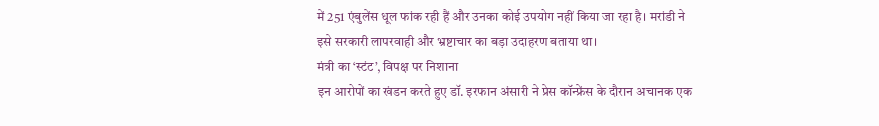में 251 एंबुलेंस धूल फांक रही हैं और उनका कोई उपयोग नहीं किया जा रहा है। मरांडी ने इसे सरकारी लापरवाही और भ्रष्टाचार का बड़ा उदाहरण बताया था।
मंत्री का ‘स्टंट’, विपक्ष पर निशाना
इन आरोपों का खंडन करते हुए डॉ. इरफान अंसारी ने प्रेस कॉन्फ्रेंस के दौरान अचानक एक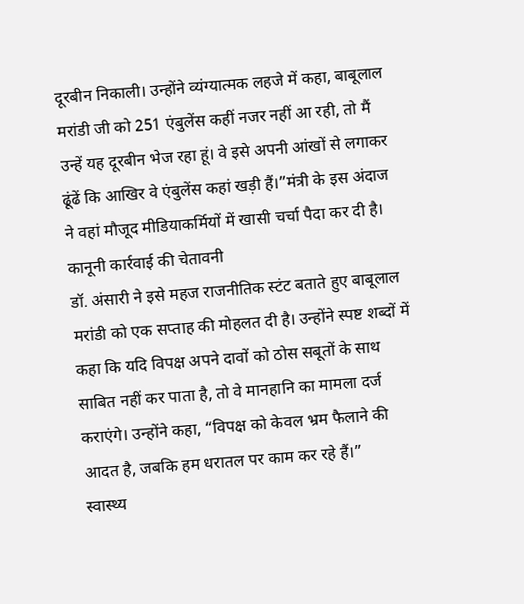दूरबीन निकाली। उन्होंने व्यंग्यात्मक लहजे में कहा, बाबूलाल मरांडी जी को 251 एंबुलेंस कहीं नजर नहीं आ रही, तो मैं उन्हें यह दूरबीन भेज रहा हूं। वे इसे अपनी आंखों से लगाकर ढूंढें कि आखिर वे एंबुलेंस कहां खड़ी हैं।”मंत्री के इस अंदाज ने वहां मौजूद मीडियाकर्मियों में खासी चर्चा पैदा कर दी है।
कानूनी कार्रवाई की चेतावनी
डॉ. अंसारी ने इसे महज राजनीतिक स्टंट बताते हुए बाबूलाल मरांडी को एक सप्ताह की मोहलत दी है। उन्होंने स्पष्ट शब्दों में कहा कि यदि विपक्ष अपने दावों को ठोस सबूतों के साथ साबित नहीं कर पाता है, तो वे मानहानि का मामला दर्ज कराएंगे। उन्होंने कहा, “विपक्ष को केवल भ्रम फैलाने की आदत है, जबकि हम धरातल पर काम कर रहे हैं।”
स्वास्थ्य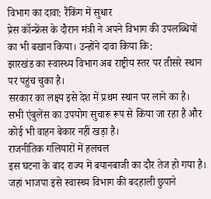विभाग का दावा: रैंकिंग में सुधार
प्रेस कॉन्फ्रेंस के दौरान मंत्री ने अपने विभाग की उपलब्धियों का भी बखान किया। उन्होंने दावा किया कि:
झारखंड का स्वास्थ्य विभाग अब राष्ट्रीय स्तर पर तीसरे स्थान पर पहुंच चुका है।
सरकार का लक्ष्य इसे देश में प्रथम स्थान पर लाने का है।
सभी एंबुलेंस का उपयोग सुचारू रूप से किया जा रहा है और कोई भी वाहन बेकार नहीं खड़ा है।
राजनीतिक गलियारों में हलचल
इस घटना के बाद राज्य में बयानबाजी का दौर तेज हो गया है। जहां भाजपा इसे स्वास्थ्य विभाग की बदहाली छुपाने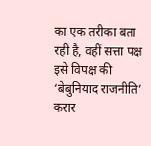का एक तरीका बता रही है, वहीं सत्ता पक्ष इसे विपक्ष की ‘बेबुनियाद राजनीति’ करार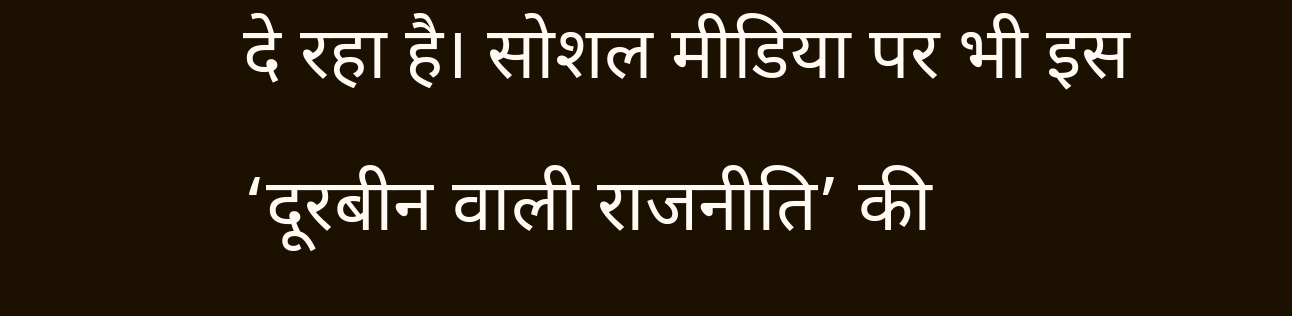दे रहा है। सोशल मीडिया पर भी इस ‘दूरबीन वाली राजनीति’ की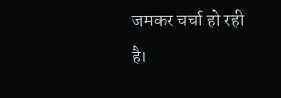जमकर चर्चा हो रही है।